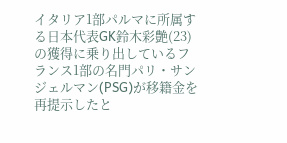イタリア1部パルマに所属する日本代表GK鈴木彩艶(23)の獲得に乗り出しているフランス1部の名門パリ・サンジェルマン(PSG)が移籍金を再提示したと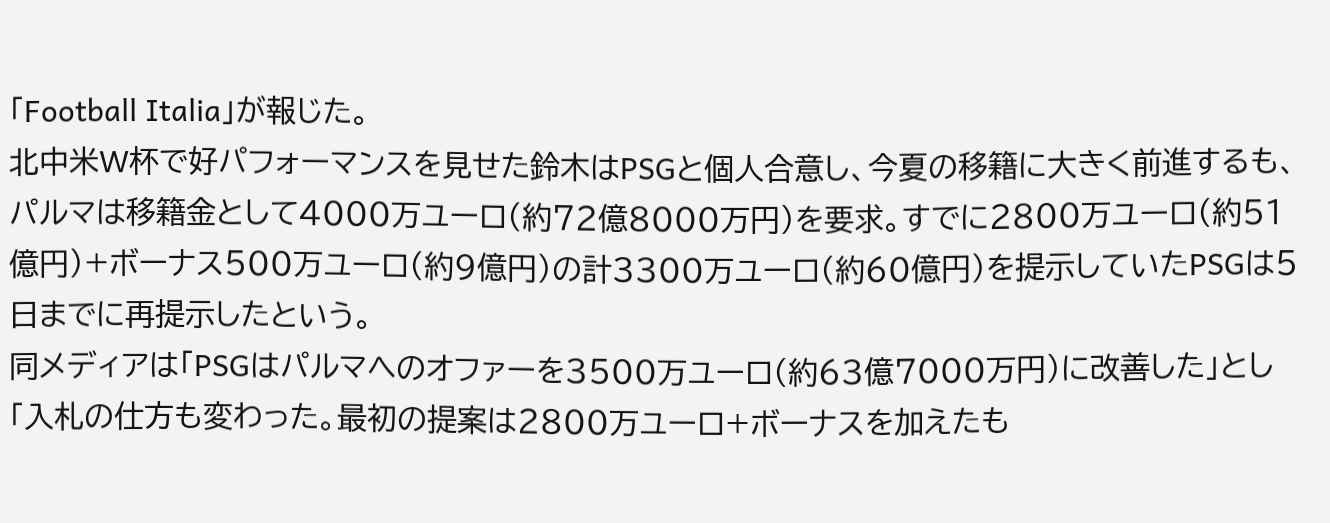「Football Italia」が報じた。
北中米W杯で好パフォーマンスを見せた鈴木はPSGと個人合意し、今夏の移籍に大きく前進するも、パルマは移籍金として4000万ユーロ(約72億8000万円)を要求。すでに2800万ユーロ(約51億円)+ボーナス500万ユーロ(約9億円)の計3300万ユーロ(約60億円)を提示していたPSGは5日までに再提示したという。
同メディアは「PSGはパルマへのオファーを3500万ユーロ(約63億7000万円)に改善した」とし「入札の仕方も変わった。最初の提案は2800万ユーロ+ボーナスを加えたも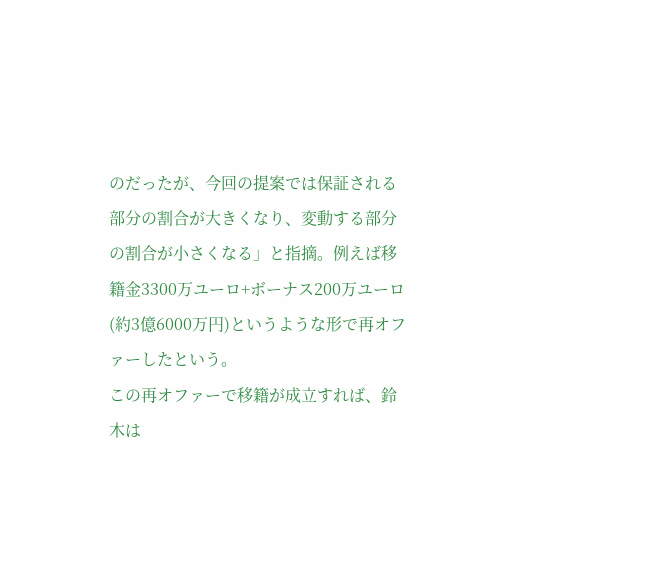のだったが、今回の提案では保証される部分の割合が大きくなり、変動する部分の割合が小さくなる」と指摘。例えば移籍金3300万ユーロ+ボーナス200万ユーロ(約3億6000万円)というような形で再オファーしたという。
この再オファーで移籍が成立すれば、鈴木は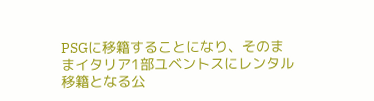PSGに移籍することになり、そのままイタリア1部ユベントスにレンタル移籍となる公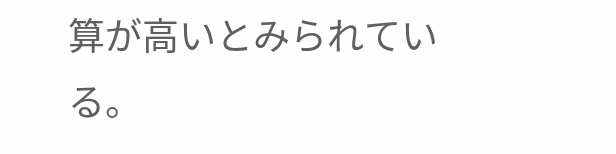算が高いとみられている。